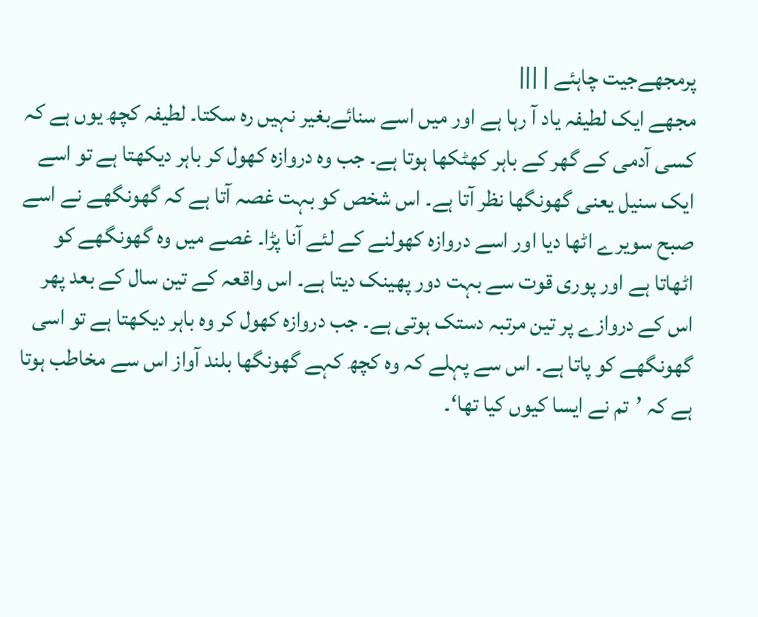پرمجھےجیت چاہئے | |||
مجھے ایک لطیفہ یاد آ رہا ہے اور میں اسے سنائےبغیر نہیں رہ سکتا۔ لطیفہ کچھ یوں ہے کہ کسی آدمی کے گھر کے باہر کھٹکھا ہوتا ہے۔ جب وہ دروازہ کھول کر باہر دیکھتا ہے تو اسے ایک سنیل یعنی گھونگھا نظر آتا ہے۔ اس شخص کو بہت غصہ آتا ہے کہ گھونگھے نے اسے صبح سویرے اٹھا دیا اور اسے دروازہ کھولنے کے لئے آنا پڑا۔ غصے میں وہ گھونگھے کو اٹھاتا ہے اور پوری قوت سے بہت دور پھینک دیتا ہے۔ اس واقعہ کے تین سال کے بعد پھر اس کے دروازے پر تین مرتبہ دستک ہوتی ہے۔ جب دروازہ کھول کر وہ باہر دیکھتا ہے تو اسی گھونگھے کو پاتا ہے۔ اس سے پہلے کہ وہ کچھ کہے گھونگھا بلند آواز اس سے مخاطب ہوتا ہے کہ ’تم نے ایسا کیوں کیا تھا‘۔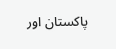پاکستان اور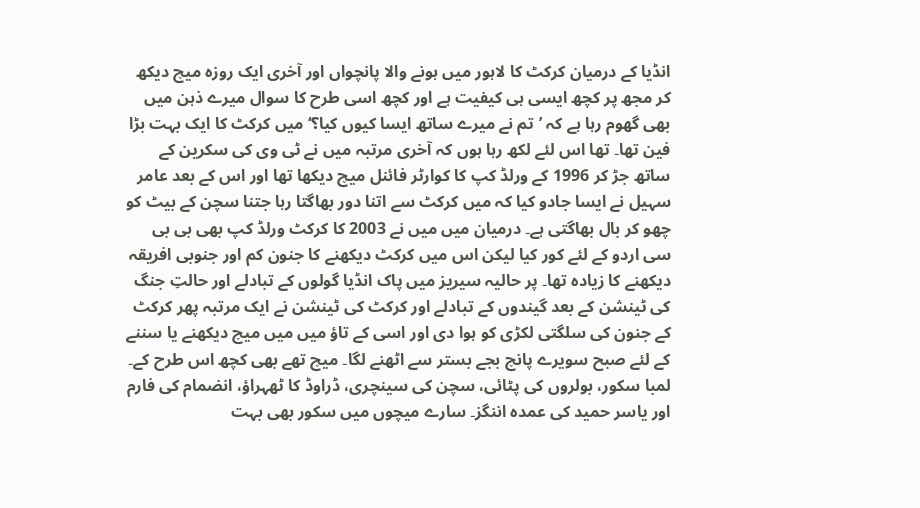انڈیا کے درمیان کرکٹ کا لاہور میں ہونے والا پانچواں اور آخری ایک روزہ میچ دیکھ کر مجھ پر کچھ ایسی ہی کیفیت ہے اور کچھ اسی طرح کا سوال میرے ذہن میں بھی گھوم رہا ہے کہ ’تم نے میرے ساتھ ایسا کیوں کیا؟‘ میں کرکٹ کا ایک بہت بڑا فین تھا۔ تھا اس لئے لکھ رہا ہوں کہ آخری مرتبہ میں نے ٹی وی کی سکرین کے ساتھ جڑ کر 1996 کے ورلڈ کپ کا کوارٹر فائنل میچ دیکھا تھا اور اس کے بعد عامر سہیل نے ایسا جادو کیا کہ میں کرکٹ سے اتنا دور بھاگتا رہا جتنا سچن کے بیٹ کو چھو کر بال بھاگتی ہے۔ درمیان میں میں نے 2003 کا کرکٹ ورلڈ کپ بھی بی بی سی اردو کے لئے کور کیا لیکن اس میں کرکٹ دیکھنے کا جنون کم اور جنوبی افریقہ دیکھنے کا زیادہ تھا۔ پر حالیہ سیریز میں پاک انڈیا گولوں کے تبادلے اور حالتِ جنگ کی ٹینشن کے بعد گیندوں کے تبادلے اور کرکٹ کی ٹینشن نے ایک مرتبہ پھر کرکٹ کے جنون کی سلگتی لکڑی کو ہوا دی اور اسی کے تاؤ میں میں میچ دیکھنے یا سننے کے لئے صبح سویرے پانچ بجے بستر سے اٹھنے لگا۔ میچ تھے بھی کچھ اس طرح کے۔ لمبا سکور، بولروں کی پٹائی، سچن کی سینچری، ڈراوڈ کا ٹھہراؤ، انضمام کی فارم اور یاسر حمید کی عمدہ اننگز۔ سارے میچوں میں سکور بھی بہت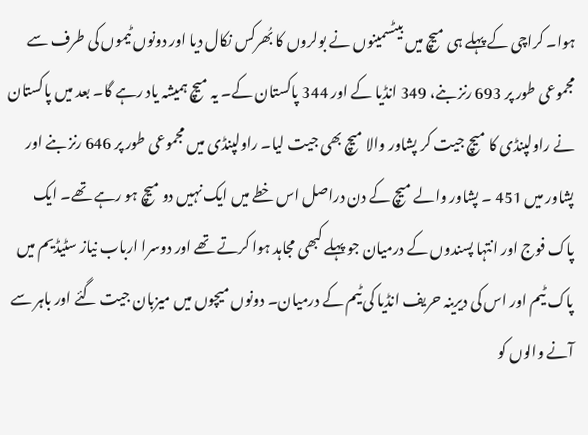ہوا۔ کراچی کے پہلے ہی میچ میں بیٹسمینوں نے بولروں کا بُھرکس نکال دیا اور دونوں ٹیموں کی طرف سے مجموعی طور پر 693 رنز بنے، 349 انڈیا کے اور 344 پاکستان کے۔ یہ میچ ہمیشہ یاد رہے گا۔ بعد میں پاکستان نے راولپنڈی کا میچ جیت کر پشاور والا میچ بھی جیت لیا۔ راولپنڈی میں مجموعی طور پر 646 رنز بنے اور پشاور میں 451 ۔ پشاور والے میچ کے دن دراصل اس خطے میں ایک نہیں دو میچ ہو رہے تھے۔ ایک پاک فوج اور انتہا پسندوں کے درمیان جو پہلے کبھی مجاہد ہوا کرتے تھے اور دوسرا ارباب نیاز سٹیڈیم میں پاک ٹیم اور اس کی دیرینہ حریف انڈیا کی ٹیم کے درمیان۔ دونوں میچوں میں میزبان جیت گئے اور باہر سے آنے والوں کو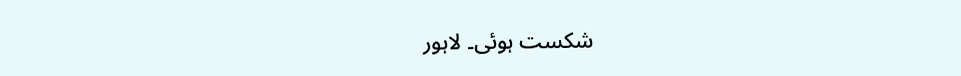شکست ہوئی۔ لاہور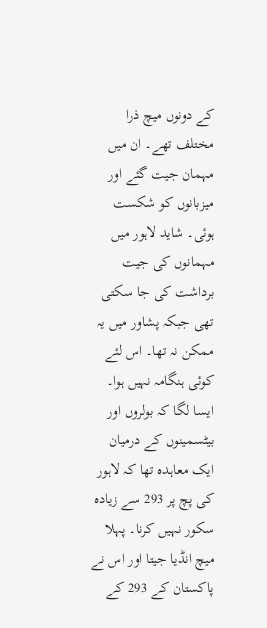کے دونوں میچ ذرا مختلف تھے۔ ان میں مہمان جیت گئے اور میزبانوں کو شکست ہوئی۔ شاید لاہور میں مہمانوں کی جیت برداشت کی جا سکتی تھی جبکہ پشاور میں یہ ممکن نہ تھا۔ اس لئے کوئی ہنگامہ نہیں ہوا۔ ایسا لگا کہ بولروں اور بیٹسمینوں کے درمیان ایک معاہدہ تھا کہ لاہور کی پچ پر 293 سے زیادہ سکور نہیں کرنا۔ پہلا میچ انڈیا جیتا اور اس نے پاکستان کے 293 کے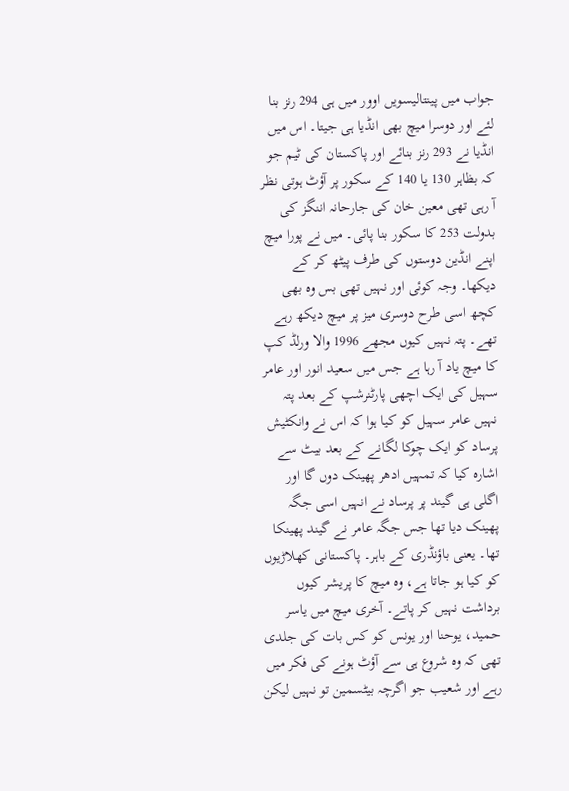جواب میں پینتالیسویں اوور میں ہی 294 رنز بنا لئے اور دوسرا میچ بھی انڈیا ہی جیتا۔ اس میں انڈیا نے 293 رنز بنائے اور پاکستان کی ٹیم جو کہ بظاہر 130 یا 140 کے سکور پر آؤٹ ہوتی نظر آ رہی تھی معین خان کی جارحانہ اننگز کی بدولت 253 کا سکور بنا پائی۔ میں نے پورا میچ اپنے انڈین دوستوں کی طرف پیٹھ کر کے دیکھا۔ وجہ کوئی اور نہیں تھی بس وہ بھی کچھ اسی طرح دوسری میز پر میچ دیکھ رہے تھے۔ پتہ نہیں کیوں مجھے 1996 والا ورلڈ کپ کا میچ یاد آ رہا ہے جس میں سعید انور اور عامر سہیل کی ایک اچھی پارٹنرشپ کے بعد پتہ نہیں عامر سہیل کو کیا ہوا کہ اس نے وانکٹیش پرساد کو ایک چوکا لگانے کے بعد بیٹ سے اشارہ کیا کہ تمہیں ادھر پھینک دوں گا اور اگلی ہی گیند پر پرساد نے انہیں اسی جگہ پھینک دیا تھا جس جگہ عامر نے گیند پھینکا تھا۔ یعنی باؤنڈری کے باہر۔ پاکستانی کھلاڑیوں کو کیا ہو جاتا ہے، وہ میچ کا پریشر کیوں برداشت نہیں کر پاتے۔ آخری میچ میں یاسر حمید، یوحنا اور یونس کو کس بات کی جلدی تھی کہ وہ شروع ہی سے آؤٹ ہونے کی فکر میں رہے اور شعیب جو اگرچہ بیٹسمین تو نہیں لیکن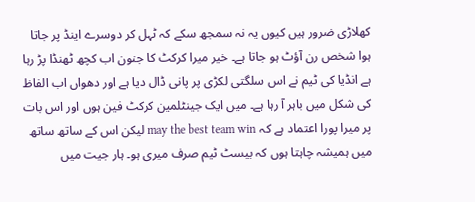کھلاڑی ضرور ہیں کیوں یہ نہ سمجھ سکے کہ ٹہل کر دوسرے اینڈ پر جاتا ہوا شخص رن آؤٹ ہو جاتا ہے۔ خیر میرا کرکٹ کا جنون اب کچھ ٹھنڈا پڑ رہا ہے انڈیا کی ٹیم نے اس سلگتی لکڑی پر پانی ڈال دیا ہے اور دھواں اب الفاظ کی شکل میں باہر آ رہا ہے۔ میں ایک جینٹلمین کرکٹ فین ہوں اور اس بات پر میرا پورا اعتماد ہے کہ may the best team win لیکن اس کے ساتھ ساتھ میں ہمیشہ چاہتا ہوں کہ بیسٹ ٹیم صرف میری ہو۔ ہار جیت میں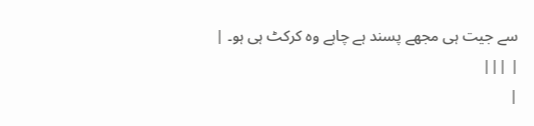سے جیت ہی مجھے پسند ہے چاہے وہ کرکٹ ہی ہو۔ |
| |||
|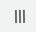|||